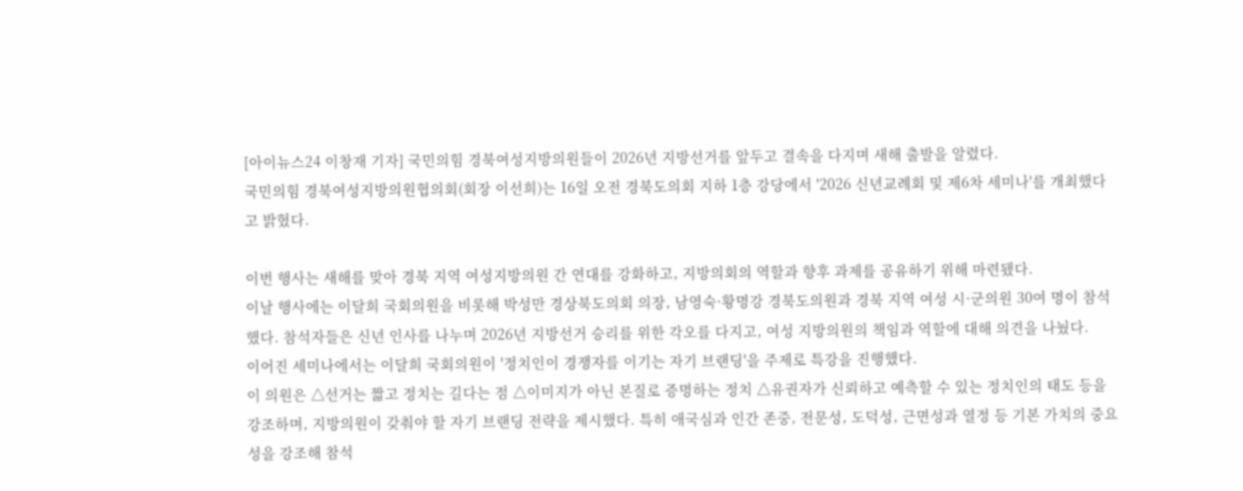[아이뉴스24 이창재 기자] 국민의힘 경북여성지방의원들이 2026년 지방선거를 앞두고 결속을 다지며 새해 출발을 알렸다.
국민의힘 경북여성지방의원협의회(회장 이선희)는 16일 오전 경북도의회 지하 1층 강당에서 '2026 신년교례회 및 제6차 세미나'를 개최했다고 밝혔다.

이번 행사는 새해를 맞아 경북 지역 여성지방의원 간 연대를 강화하고, 지방의회의 역할과 향후 과제를 공유하기 위해 마련됐다.
이날 행사에는 이달희 국회의원을 비롯해 박성만 경상북도의회 의장, 남영숙·황명강 경북도의원과 경북 지역 여성 시·군의원 30여 명이 참석했다. 참석자들은 신년 인사를 나누며 2026년 지방선거 승리를 위한 각오를 다지고, 여성 지방의원의 책임과 역할에 대해 의견을 나눴다.
이어진 세미나에서는 이달희 국회의원이 '정치인이 경쟁자를 이기는 자기 브랜딩'을 주제로 특강을 진행했다.
이 의원은 △선거는 짧고 정치는 길다는 점 △이미지가 아닌 본질로 증명하는 정치 △유권자가 신뢰하고 예측할 수 있는 정치인의 태도 등을 강조하며, 지방의원이 갖춰야 할 자기 브랜딩 전략을 제시했다. 특히 애국심과 인간 존중, 전문성, 도덕성, 근면성과 열정 등 기본 가치의 중요성을 강조해 참석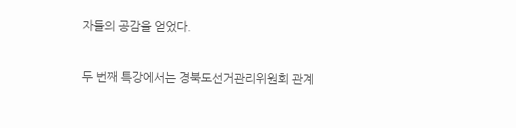자들의 공감을 얻었다.

두 번째 특강에서는 경북도선거관리위원회 관계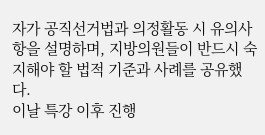자가 공직선거법과 의정활동 시 유의사항을 설명하며, 지방의원들이 반드시 숙지해야 할 법적 기준과 사례를 공유했다.
이날 특강 이후 진행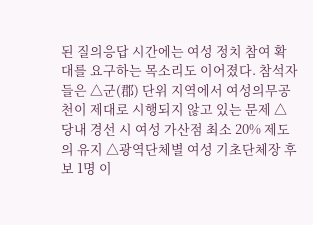된 질의응답 시간에는 여성 정치 참여 확대를 요구하는 목소리도 이어졌다. 참석자들은 △군(郡) 단위 지역에서 여성의무공천이 제대로 시행되지 않고 있는 문제 △당내 경선 시 여성 가산점 최소 20% 제도의 유지 △광역단체별 여성 기초단체장 후보 1명 이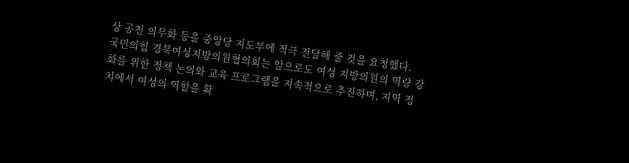상 공천 의무화 등을 중앙당 지도부에 적극 전달해 줄 것을 요청했다.
국민의힘 경북여성지방의원협의회는 앞으로도 여성 지방의원의 역량 강화를 위한 정책 논의와 교육 프로그램을 지속적으로 추진하며, 지역 정치에서 여성의 역할을 확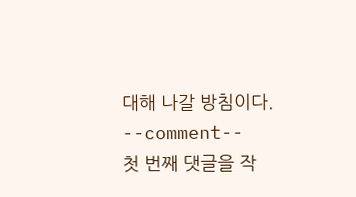대해 나갈 방침이다.
--comment--
첫 번째 댓글을 작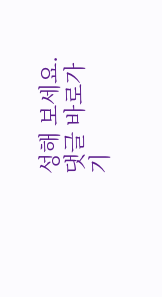성해 보세요.
댓글 바로가기